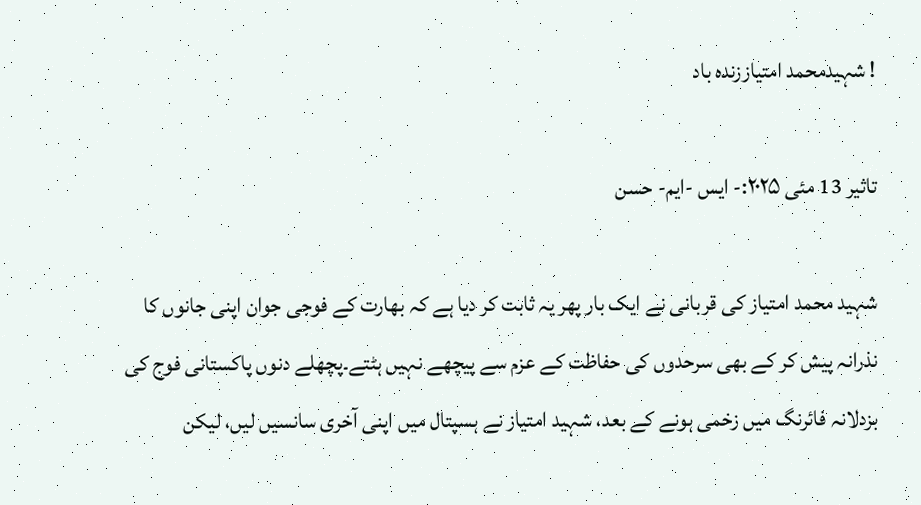! شہیدمحمد امتیاززندہ باد

تاثیر 13 مئی ۲۰۲۵:- ایس -ایم- حسن

شہید محمد امتیاز کی قربانی نے ایک بار پھر یہ ثابت کر دیا ہے کہ بھارت کے فوجی جوان اپنی جانوں کا نذرانہ پیش کر کے بھی سرحدوں کی حفاظت کے عزم سے پیچھے نہیں ہٹتے۔پچھلے دنوں پاکستانی فوج کی بزدلانہ فائرنگ میں زخمی ہونے کے بعد، شہید امتیاز نے ہسپتال میں اپنی آخری سانسیں لیں، لیکن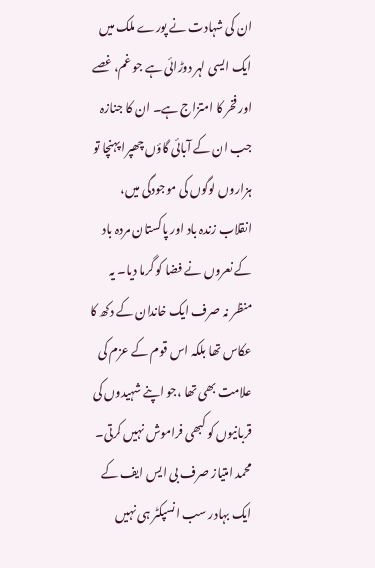ان کی شہادت نے پورے ملک میں ایک ایسی لہر دوڑائی ہے جو غم، غصے اور فخر کا امتزاج ہے۔ ان کا جنازہ جب ان کے آبائی گاؤں چھپرا پہنچا تو ہزاروں لوگوں کی موجودگی میں، انقلاب زندہ باد اور پاکستان مردہ باد کے نعروں نے فضا کو گرما دیا۔ یہ منظر نہ صرف ایک خاندان کے دکھ کا عکاس تھا بلکہ اس قوم کے عزم کی علامت بھی تھا ،جو اپنے شہیدوں کی قربانیوں کو کبھی فراموش نہیں کرتی۔
محمد امتیاز صرف بی ایس ایف کے ایک بہادر سب انسپکٹر ہی نہیں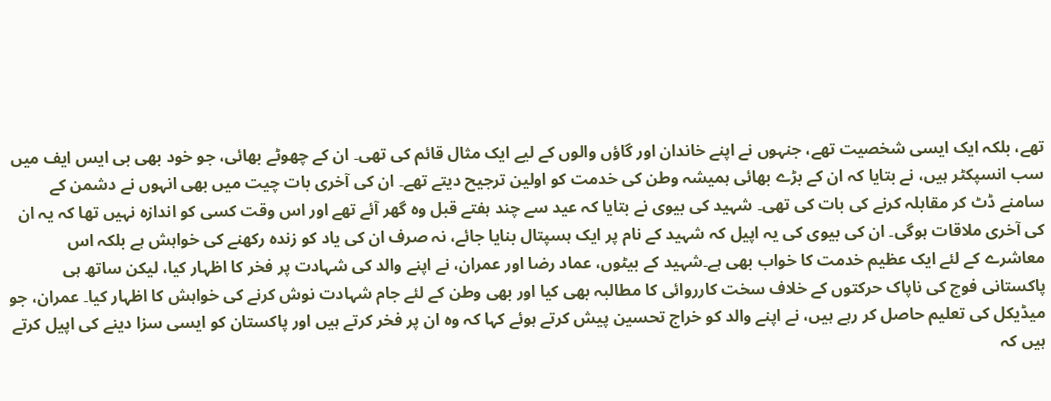تھے، بلکہ ایک ایسی شخصیت تھے، جنہوں نے اپنے خاندان اور گاؤں والوں کے لیے ایک مثال قائم کی تھی۔ ان کے چھوٹے بھائی، جو خود بھی بی ایس ایف میں سب انسپکٹر ہیں، نے بتایا کہ ان کے بڑے بھائی ہمیشہ وطن کی خدمت کو اولین ترجیح دیتے تھے۔ ان کی آخری بات چیت میں بھی انہوں نے دشمن کے سامنے ڈٹ کر مقابلہ کرنے کی بات کی تھی۔ شہید کی بیوی نے بتایا کہ عید سے چند ہفتے قبل وہ گھر آئے تھے اور اس وقت کسی کو اندازہ نہیں تھا کہ یہ ان کی آخری ملاقات ہوگی۔ ان کی بیوی کی یہ اپیل کہ شہید کے نام پر ایک ہسپتال بنایا جائے، نہ صرف ان کی یاد کو زندہ رکھنے کی خواہش ہے بلکہ اس معاشرے کے لئے ایک عظیم خدمت کا خواب بھی ہے۔شہید کے بیٹوں، عماد رضا اور عمران، نے اپنے والد کی شہادت پر فخر کا اظہار کیا، لیکن ساتھ ہی پاکستانی فوج کی ناپاک حرکتوں کے خلاف سخت کارروائی کا مطالبہ بھی کیا اور بھی وطن کے لئے جام شہادت نوش کرنے کی خواہش کا اظہار کیا۔ عمران، جو میڈیکل کی تعلیم حاصل کر رہے ہیں، نے اپنے والد کو خراج تحسین پیش کرتے ہوئے کہا کہ وہ ان پر فخر کرتے ہیں اور پاکستان کو ایسی سزا دینے کی اپیل کرتے ہیں کہ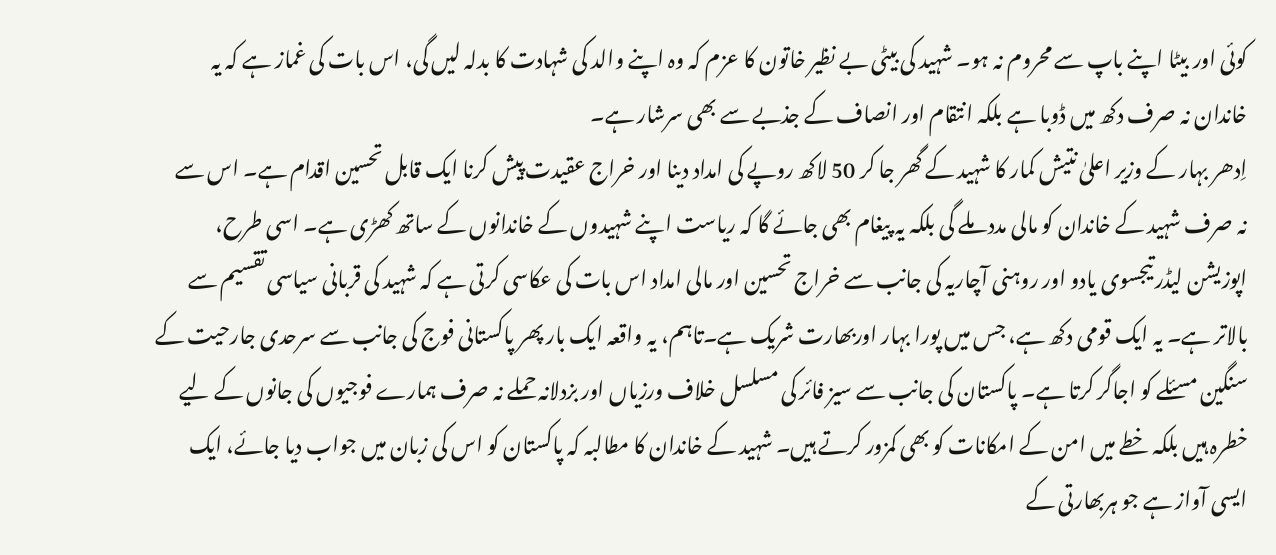کوئی اور بیٹا اپنے باپ سے محروم نہ ہو۔ شہید کی بیٹی بے نظیر خاتون کا عزم کہ وہ اپنے والد کی شہادت کا بدلہ لیں گی، اس بات کی غماز ہے کہ یہ خاندان نہ صرف دکھ میں ڈوبا ہے بلکہ انتقام اور انصاف کے جذبے سے بھی سرشار ہے۔
اِدھر بہار کے وزیر اعلیٰ نتیش کمار کا شہید کے گھر جا کر 50 لاکھ روپے کی امداد دینا اور خراج عقیدت پیش کرنا ایک قابل تحسین اقدام ہے۔ اس سے نہ صرف شہید کے خاندان کو مالی مدد ملے گی بلکہ یہ پیغام بھی جائے گا کہ ریاست اپنے شہیدوں کے خاندانوں کے ساتھ کھڑی ہے۔ اسی طرح، اپوزیشن لیڈر تیجسوی یادو اور روہنی آچاریہ کی جانب سے خراج تحسین اور مالی امداد اس بات کی عکاسی کرتی ہے کہ شہید کی قربانی سیاسی تقسیم سے بالاتر ہے۔ یہ ایک قومی دکھ ہے، جس میں پورا بہار اوربھارت شریک ہے۔تاہم، یہ واقعہ ایک بار پھر پاکستانی فوج کی جانب سے سرحدی جارحیت کے سنگین مسئلے کو اجاگر کرتا ہے۔ پاکستان کی جانب سے سیز فائر کی مسلسل خلاف ورزیاں اور بزدلانہ حملے نہ صرف ہمارے فوجیوں کی جانوں کے لیے خطرہ ہیں بلکہ خطے میں امن کے امکانات کو بھی کمزور کرتے ہیں۔ شہید کے خاندان کا مطالبہ کہ پاکستان کو اس کی زبان میں جواب دیا جائے، ایک ایسی آواز ہے جو ہربھارتی کے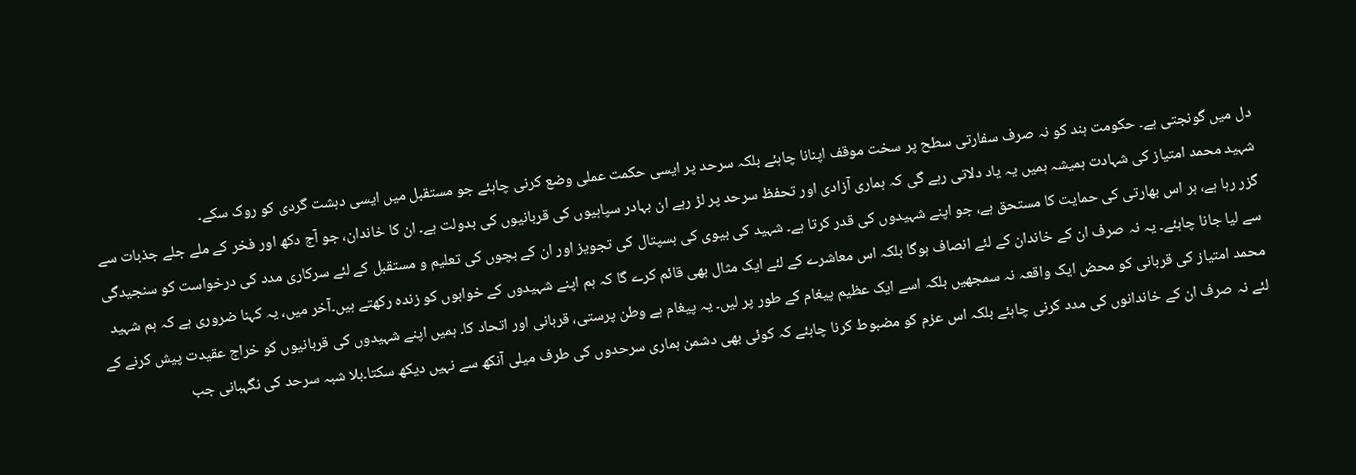دل میں گونجتی ہے۔ حکومت ہند کو نہ صرف سفارتی سطح پر سخت موقف اپنانا چاہئے بلکہ سرحد پر ایسی حکمت عملی وضع کرنی چاہئے جو مستقبل میں ایسی دہشت گردی کو روک سکے۔
شہید محمد امتیاز کی شہادت ہمیشہ ہمیں یہ یاد دلاتی رہے گی کہ ہماری آزادی اور تحفظ سرحد پر لڑ رہے ان بہادر سپاہیوں کی قربانیوں کی بدولت ہے۔ ان کا خاندان، جو آج دکھ اور فخر کے ملے جلے جذبات سے گزر رہا ہے، ہر اس بھارتی کی حمایت کا مستحق ہے، جو اپنے شہیدوں کی قدر کرتا ہے۔ شہید کی بیوی کی ہسپتال کی تجویز اور ان کے بچوں کی تعلیم و مستقبل کے لئے سرکاری مدد کی درخواست کو سنجیدگی سے لیا جانا چاہئے۔ یہ نہ صرف ان کے خاندان کے لئے انصاف ہوگا بلکہ اس معاشرے کے لئے ایک مثال بھی قائم کرے گا کہ ہم اپنے شہیدوں کے خوابوں کو زندہ رکھتے ہیں۔آخر میں، یہ کہنا ضروری ہے کہ ہم شہید محمد امتیاز کی قربانی کو محض ایک واقعہ نہ سمجھیں بلکہ اسے ایک عظیم پیغام کے طور پر لیں۔ یہ پیغام ہے وطن پرستی، قربانی اور اتحاد کا۔ ہمیں اپنے شہیدوں کی قربانیوں کو خراج عقیدت پیش کرنے کے لئے نہ صرف ان کے خاندانوں کی مدد کرنی چاہئے بلکہ اس عزم کو مضبوط کرنا چاہئے کہ کوئی بھی دشمن ہماری سرحدوں کی طرف میلی آنکھ سے نہیں دیکھ سکتا۔بلا شبہ سرحد کی نگہبانی جب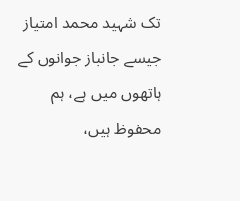تک شہید محمد امتیاز جیسے جانباز جوانوں کے ہاتھوں میں ہے، ہم محفوظ ہیں،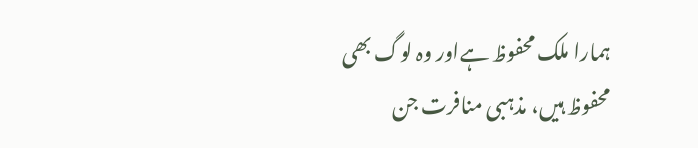ہمارا ملک محفوظ ہےاور وہ لوگ بھی محفوظ ہیں، مذہبی منافرت جن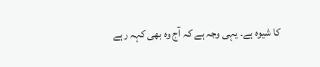کا شیوہ ہے۔ یہی وجہ ہے کہ آج وہ بھی کہہ رہے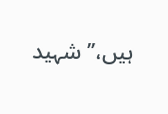ہیں،’’ شہید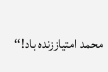محمد امتیاززندہ باد!‘‘